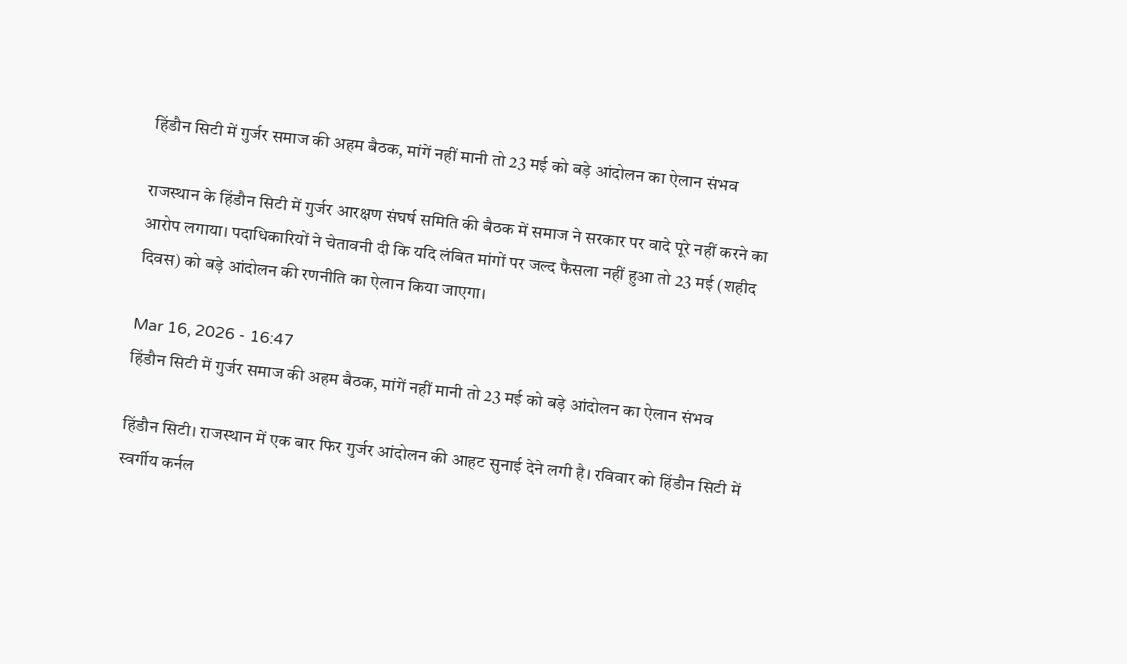हिंडौन सिटी में गुर्जर समाज की अहम बैठक, मांगें नहीं मानी तो 23 मई को बड़े आंदोलन का ऐलान संभव

राजस्थान के हिंडौन सिटी में गुर्जर आरक्षण संघर्ष समिति की बैठक में समाज ने सरकार पर वादे पूरे नहीं करने का आरोप लगाया। पदाधिकारियों ने चेतावनी दी कि यदि लंबित मांगों पर जल्द फैसला नहीं हुआ तो 23 मई (शहीद दिवस) को बड़े आंदोलन की रणनीति का ऐलान किया जाएगा।

Mar 16, 2026 - 16:47
हिंडौन सिटी में गुर्जर समाज की अहम बैठक, मांगें नहीं मानी तो 23 मई को बड़े आंदोलन का ऐलान संभव

हिंडौन सिटी। राजस्थान में एक बार फिर गुर्जर आंदोलन की आहट सुनाई देने लगी है। रविवार को हिंडौन सिटी में स्वर्गीय कर्नल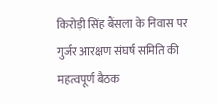किरोड़ी सिंह बैंसला के निवास पर गुर्जर आरक्षण संघर्ष समिति की महत्वपूर्ण बैठक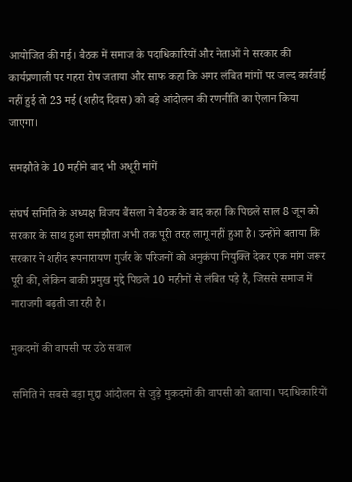आयोजित की गई। बैठक में समाज के पदाधिकारियों और नेताओं ने सरकार की कार्यप्रणाली पर गहरा रोष जताया और साफ कहा कि अगर लंबित मांगों पर जल्द कार्रवाई नहीं हुई तो 23 मई (शहीद दिवस) को बड़े आंदोलन की रणनीति का ऐलान किया जाएगा।

समझौते के 10 महीने बाद भी अधूरी मांगें

संघर्ष समिति के अध्यक्ष विजय बैंसला ने बैठक के बाद कहा कि पिछले साल 8 जून को सरकार के साथ हुआ समझौता अभी तक पूरी तरह लागू नहीं हुआ है। उन्होंने बताया कि सरकार ने शहीद रूपनारायण गुर्जर के परिजनों को अनुकंपा नियुक्ति देकर एक मांग जरूर पूरी की, लेकिन बाकी प्रमुख मुद्दे पिछले 10 महीनों से लंबित पड़े हैं, जिससे समाज में नाराजगी बढ़ती जा रही है।

मुकदमों की वापसी पर उठे सवाल

समिति ने सबसे बड़ा मुद्दा आंदोलन से जुड़े मुकदमों की वापसी को बताया। पदाधिकारियों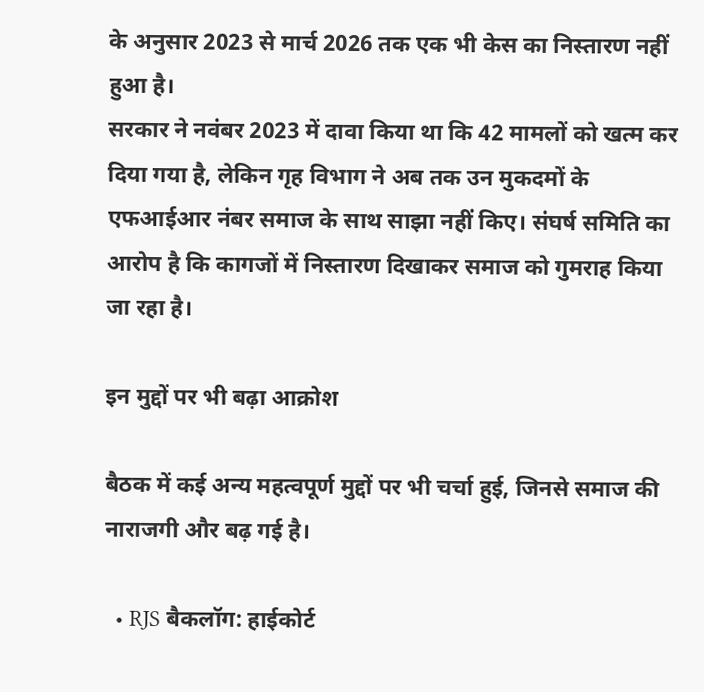के अनुसार 2023 से मार्च 2026 तक एक भी केस का निस्तारण नहीं हुआ है।
सरकार ने नवंबर 2023 में दावा किया था कि 42 मामलों को खत्म कर दिया गया है, लेकिन गृह विभाग ने अब तक उन मुकदमों के एफआईआर नंबर समाज के साथ साझा नहीं किए। संघर्ष समिति का आरोप है कि कागजों में निस्तारण दिखाकर समाज को गुमराह किया जा रहा है।

इन मुद्दों पर भी बढ़ा आक्रोश

बैठक में कई अन्य महत्वपूर्ण मुद्दों पर भी चर्चा हुई, जिनसे समाज की नाराजगी और बढ़ गई है।

  • RJS बैकलॉग: हाईकोर्ट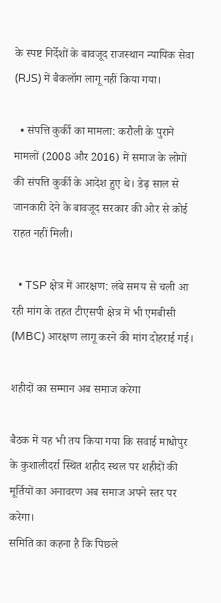के स्पष्ट निर्देशों के बावजूद राजस्थान न्यायिक सेवा (RJS) में बैकलॉग लागू नहीं किया गया।

  • संपत्ति कुर्की का मामला: करौली के पुराने मामलों (2008 और 2016) में समाज के लोगों की संपत्ति कुर्की के आदेश हुए थे। डेढ़ साल से जानकारी देने के बावजूद सरकार की ओर से कोई राहत नहीं मिली।

  • TSP क्षेत्र में आरक्षण: लंबे समय से चली आ रही मांग के तहत टीएसपी क्षेत्र में भी एमबीसी (MBC) आरक्षण लागू करने की मांग दोहराई गई।

शहीदों का सम्मान अब समाज करेगा

बैठक में यह भी तय किया गया कि सवाई माधोपुर के कुशालीदर्रा स्थित शहीद स्थल पर शहीदों की मूर्तियों का अनावरण अब समाज अपने स्तर पर करेगा।
समिति का कहना है कि पिछले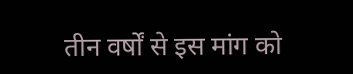तीन वर्षों से इस मांग को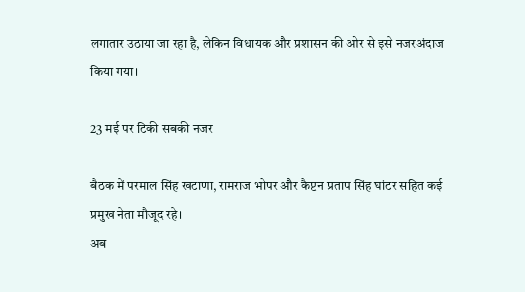लगातार उठाया जा रहा है, लेकिन विधायक और प्रशासन की ओर से इसे नजरअंदाज किया गया।

23 मई पर टिकी सबकी नजर

बैठक में परमाल सिंह खटाणा, रामराज भोपर और कैप्टन प्रताप सिंह घांटर सहित कई प्रमुख नेता मौजूद रहे।
अब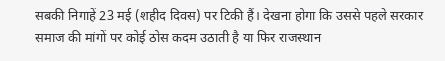सबकी निगाहें 23 मई (शहीद दिवस) पर टिकी हैं। देखना होगा कि उससे पहले सरकार समाज की मांगों पर कोई ठोस कदम उठाती है या फिर राजस्थान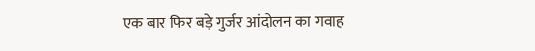एक बार फिर बड़े गुर्जर आंदोलन का गवाह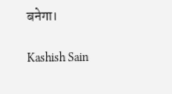बनेगा।

Kashish Sain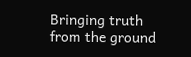Bringing truth from the ground